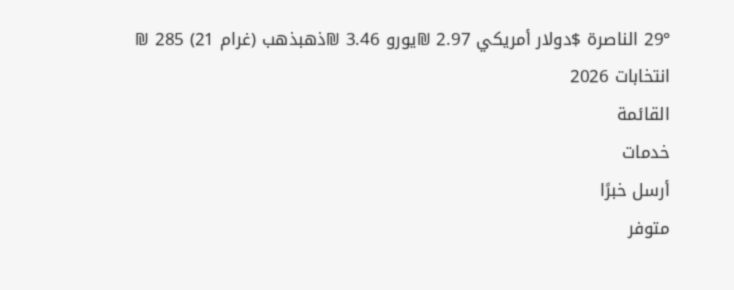29° الناصرة $دولار أمريكي 2.97 ₪يورو 3.46 ₪ذهبذهب (غرام 21) 285 ₪
انتخابات 2026
القائمة
خدمات
أرسل خبرًا
متوفر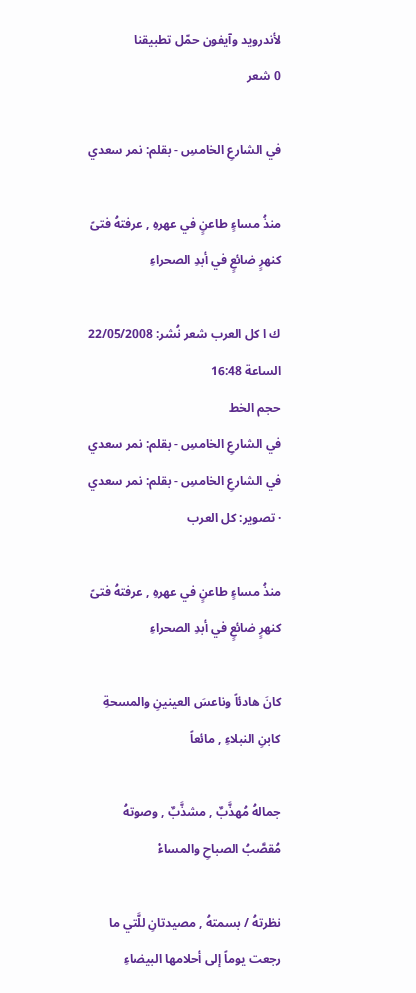لأندرويد وآيفون حمّل تطبيقنا
0 شعر

في الشارعِ الخامسِ - بقلم: نمر سعدي

منذُ مساءٍ طاعنٍ في عهرهِ , عرفتهُ فتىً كنهرٍ ضائعٍ في أبدِ الصحراءِ

ك ا كل العرب شعر نُشر: 22/05/2008 الساعة 16:48
حجم الخط
في الشارعِ الخامسِ - بقلم: نمر سعدي
في الشارعِ الخامسِ - بقلم: نمر سعدي · تصوير: كل العرب

منذُ مساءٍ طاعنٍ في عهرهِ , عرفتهُ فتىً كنهرٍ ضائعٍ في أبدِ الصحراءِ

كانَ هادئاً وناعسَ العينينِ والمسحةِ كابنِ النبلاءِ , مائعاً

جمالهُ مُهذَّبٌ , مشذَّبٌ , وصوتهُ مُقصَّبُ الصباحِ والمساءْ

نظرتهُ / بسمتهُ , مصيدتانِ للَّتي ما رجعت يوماً إلى أحلامها البيضاءِ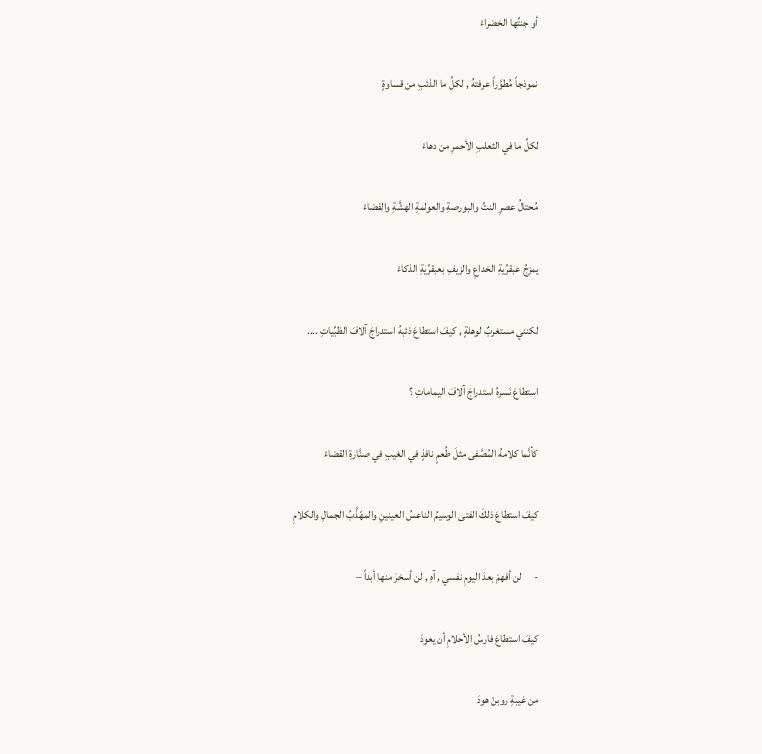أو جنتِّها الخضراءْ

نموذجاً مُطوَّراً عرفتهُ , لكلِّ ما الذئبِ من قساوةٍ

لكلِّ ما في الثعلبِ الأحمرِ من دهاءْ

مُحتالُ عصرِ النتِّ والبورصةِ والعولمةِ الهشَّةِ والفضاءْ

يمزجُ عبقرِّيةِ الخداعِ والزيفِ بعبقرِّيةِ الذكاءْ

لكنني مستغربٌ لوهلةٍ , كيفَ استطاعَ ذئبهُ استدراجَ آلافَ الظبِّياتِ ....

استطاعَ نَسرهُ استدراجَ آلافَ اليماماتِ ؟

كأنَّما كلامهُ المُصَّفى مثلَ طُعمٍ نافذٍ في الغيبِ في صنَّارةِ القضاءْ

كيفَ استطاعَ ذلكَ الفتى الوسيمُ الناعسُ العينينِ والمهّذَّبُ الجمالِ والكلامِ

-      لن أفهمَ بعدَ اليومِ نفسي , آهِ , لن أسخرَ منها أبداً –

كيفَ استطاعَ فارسُ الأحلامِ أن يعودَ

من غيبةِ روبنْ هودَ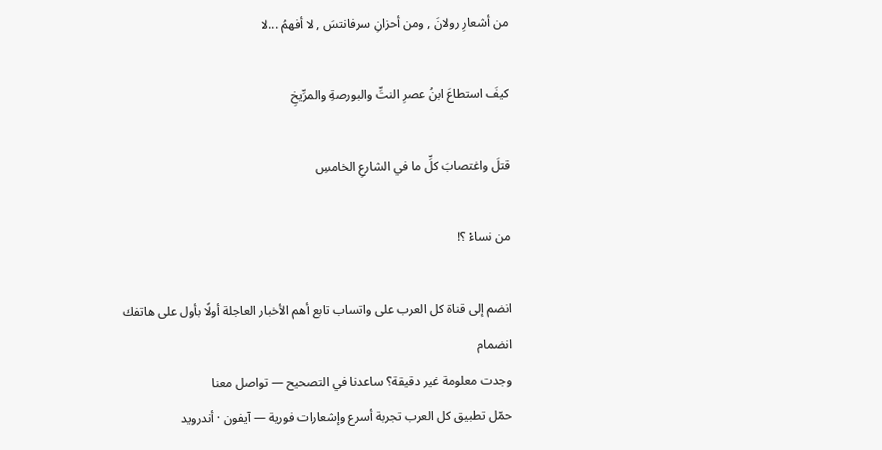من أشعارِ رولانَ , ومن أحزانِ سرفانتسَ , لا أفهمُ ...لا

كيفَ استطاعَ ابنُ عصرِ النتِّ والبورصةِ والمرِّيخِ

قتلَ واغتصابَ كلِّ ما في الشارعِ الخامسِ

من نساءْ ؟!

انضم إلى قناة كل العرب على واتساب تابع أهم الأخبار العاجلة أولًا بأول على هاتفك انضمام
وجدت معلومة غير دقيقة؟ ساعدنا في التصحيح — تواصل معنا
حمّل تطبيق كل العرب تجربة أسرع وإشعارات فورية — آيفون · أندرويد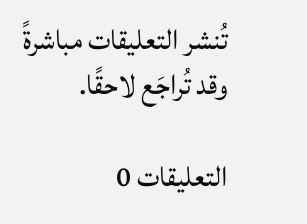تُنشر التعليقات مباشرةً وقد تُراجَع لاحقًا.

التعليقات 0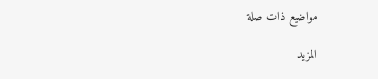مواضيع ذات صلة

المزيد